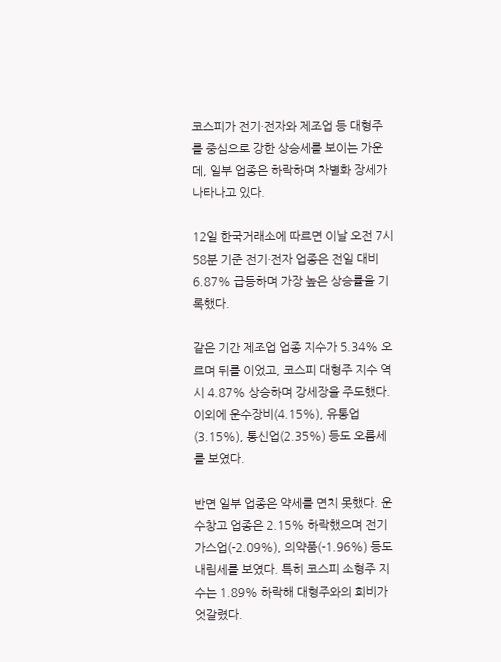코스피가 전기·전자와 제조업 등 대형주를 중심으로 강한 상승세를 보이는 가운데, 일부 업종은 하락하며 차별화 장세가 나타나고 있다.

12일 한국거래소에 따르면 이날 오전 7시 58분 기준 전기·전자 업종은 전일 대비 6.87% 급등하며 가장 높은 상승률을 기록했다.

같은 기간 제조업 업종 지수가 5.34% 오르며 뒤를 이었고, 코스피 대형주 지수 역시 4.87% 상승하며 강세장을 주도했다. 이외에 운수장비(4.15%), 유통업(3.15%), 통신업(2.35%) 등도 오름세를 보였다.

반면 일부 업종은 약세를 면치 못했다. 운수창고 업종은 2.15% 하락했으며 전기가스업(-2.09%), 의약품(-1.96%) 등도 내림세를 보였다. 특히 코스피 소형주 지수는 1.89% 하락해 대형주와의 희비가 엇갈렸다.